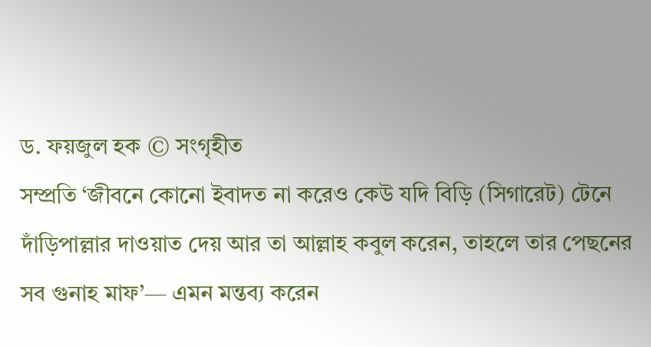ড. ফয়জুল হক © সংগৃহীত
সম্প্রতি ‘জীবনে কোনো ইবাদত না করেও কেউ যদি বিড়ি (সিগারেট) টেনে দাঁড়িপাল্লার দাওয়াত দেয় আর তা আল্লাহ কবুল করেন, তাহলে তার পেছনের সব গুনাহ মাফ’— এমন মন্তব্য করেন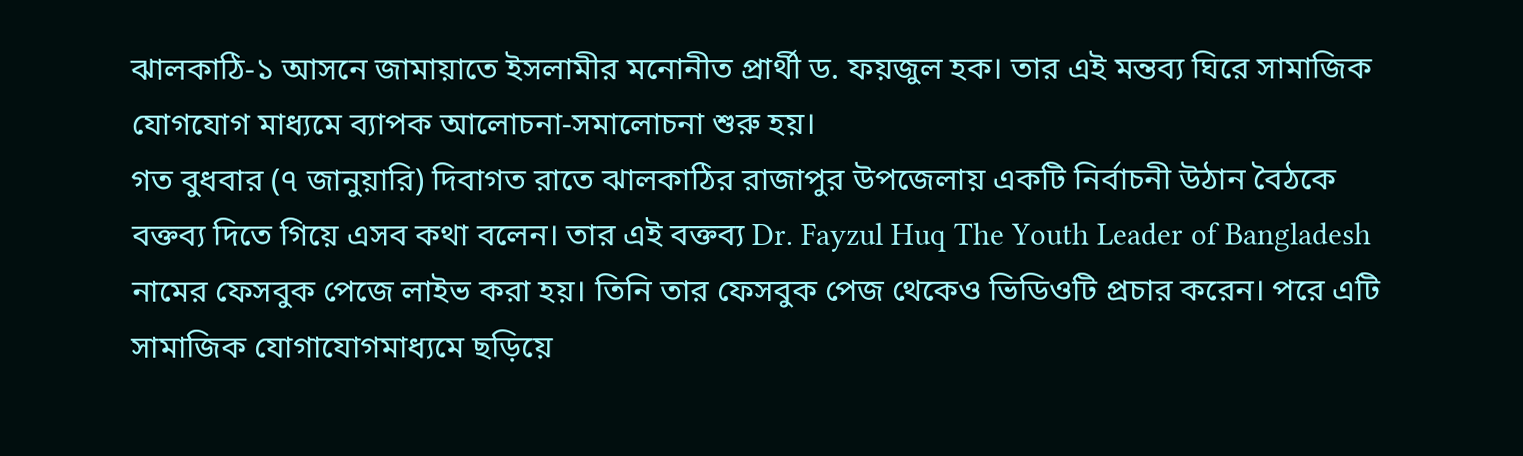ঝালকাঠি-১ আসনে জামায়াতে ইসলামীর মনোনীত প্রার্থী ড. ফয়জুল হক। তার এই মন্তব্য ঘিরে সামাজিক যোগযোগ মাধ্যমে ব্যাপক আলোচনা-সমালোচনা শুরু হয়।
গত বুধবার (৭ জানুয়ারি) দিবাগত রাতে ঝালকাঠির রাজাপুর উপজেলায় একটি নির্বাচনী উঠান বৈঠকে বক্তব্য দিতে গিয়ে এসব কথা বলেন। তার এই বক্তব্য Dr. Fayzul Huq The Youth Leader of Bangladesh নামের ফেসবুক পেজে লাইভ করা হয়। তিনি তার ফেসবুক পেজ থেকেও ভিডিওটি প্রচার করেন। পরে এটি সামাজিক যোগাযোগমাধ্যমে ছড়িয়ে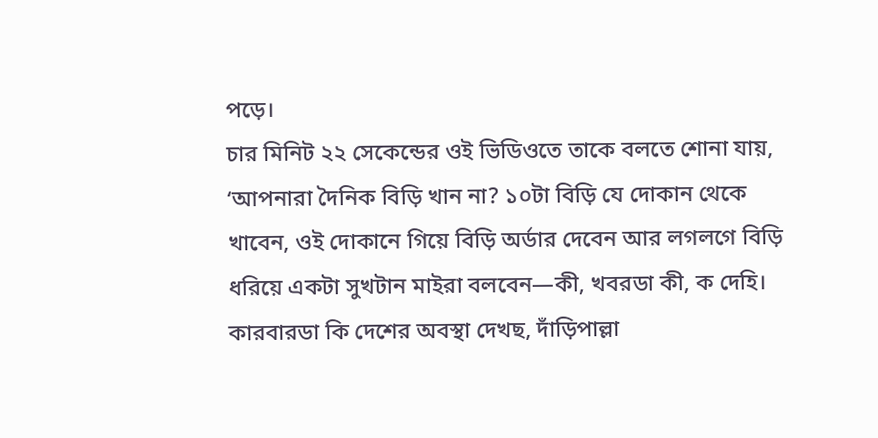পড়ে।
চার মিনিট ২২ সেকেন্ডের ওই ভিডিওতে তাকে বলতে শোনা যায়, ‘আপনারা দৈনিক বিড়ি খান না? ১০টা বিড়ি যে দোকান থেকে খাবেন, ওই দোকানে গিয়ে বিড়ি অর্ডার দেবেন আর লগলগে বিড়ি ধরিয়ে একটা সুখটান মাইরা বলবেন—কী, খবরডা কী, ক দেহি। কারবারডা কি দেশের অবস্থা দেখছ, দাঁড়িপাল্লা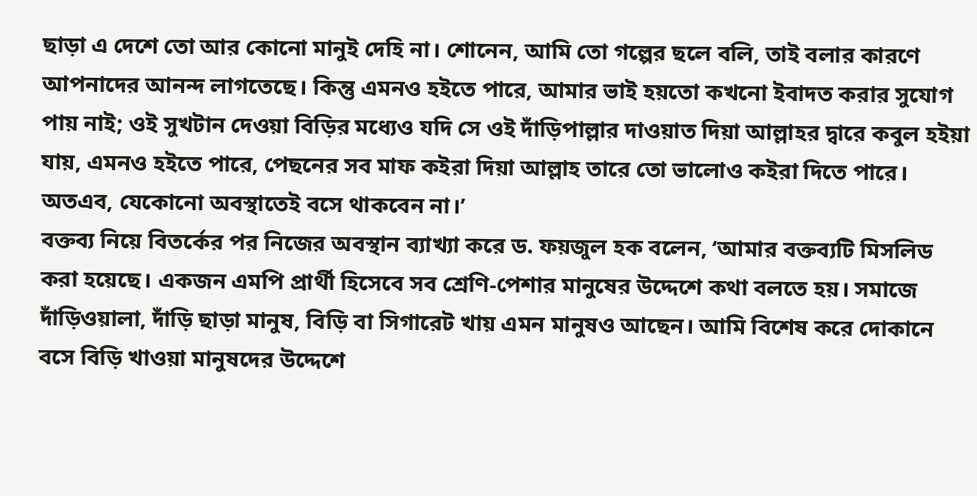ছাড়া এ দেশে তো আর কোনো মানুই দেহি না। শোনেন, আমি তো গল্পের ছলে বলি, তাই বলার কারণে আপনাদের আনন্দ লাগতেছে। কিন্তু এমনও হইতে পারে, আমার ভাই হয়তো কখনো ইবাদত করার সুযোগ পায় নাই; ওই সুখটান দেওয়া বিড়ির মধ্যেও যদি সে ওই দাঁড়িপাল্লার দাওয়াত দিয়া আল্লাহর দ্বারে কবুল হইয়া যায়, এমনও হইতে পারে, পেছনের সব মাফ কইরা দিয়া আল্লাহ তারে তো ভালোও কইরা দিতে পারে। অতএব, যেকোনো অবস্থাতেই বসে থাকবেন না।’
বক্তব্য নিয়ে বিতর্কের পর নিজের অবস্থান ব্যাখ্যা করে ড. ফয়জুল হক বলেন, ‘আমার বক্তব্যটি মিসলিড করা হয়েছে। একজন এমপি প্রার্থী হিসেবে সব শ্রেণি-পেশার মানুষের উদ্দেশে কথা বলতে হয়। সমাজে দাঁড়িওয়ালা, দাঁড়ি ছাড়া মানুষ, বিড়ি বা সিগারেট খায় এমন মানুষও আছেন। আমি বিশেষ করে দোকানে বসে বিড়ি খাওয়া মানুষদের উদ্দেশে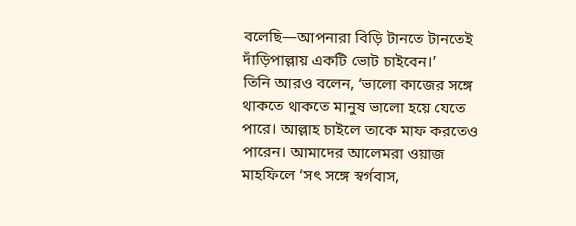বলেছি—আপনারা বিড়ি টানতে টানতেই দাঁড়িপাল্লায় একটি ভোট চাইবেন।’
তিনি আরও বলেন, ‘ভালো কাজের সঙ্গে থাকতে থাকতে মানুষ ভালো হয়ে যেতে পারে। আল্লাহ চাইলে তাকে মাফ করতেও পারেন। আমাদের আলেমরা ওয়াজ মাহফিলে ‘সৎ সঙ্গে স্বর্গবাস,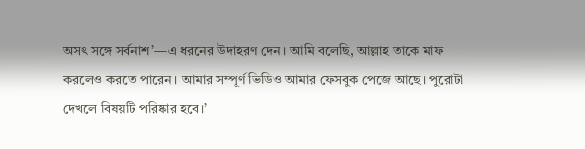অসৎ সঙ্গে সর্বনাশ’—এ ধরনের উদাহরণ দেন। আমি বলেছি, আল্লাহ তাকে মাফ করলেও করতে পারেন। আমার সম্পূর্ণ ভিডিও আমার ফেসবুক পেজে আছে। পুরোটা দেখলে বিষয়টি পরিষ্কার হবে।’